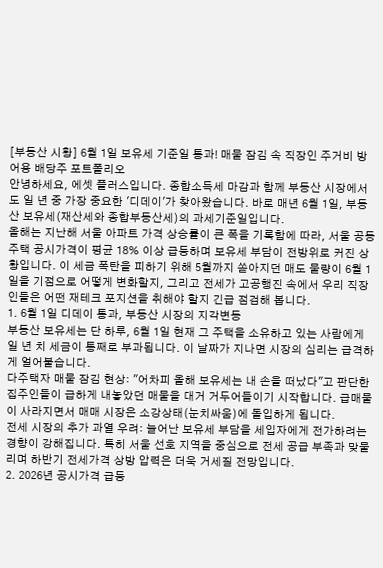[부동산 시황] 6월 1일 보유세 기준일 통과! 매물 잠김 속 직장인 주거비 방어용 배당주 포트폴리오
안녕하세요, 에셋 플러스입니다. 종합소득세 마감과 함께 부동산 시장에서도 일 년 중 가장 중요한 '디데이'가 찾아왔습니다. 바로 매년 6월 1일, 부동산 보유세(재산세와 종합부동산세)의 과세기준일입니다.
올해는 지난해 서울 아파트 가격 상승률이 큰 폭을 기록함에 따라, 서울 공동주택 공시가격이 평균 18% 이상 급등하며 보유세 부담이 전방위로 커진 상황입니다. 이 세금 폭탄을 피하기 위해 5월까지 쏟아지던 매도 물량이 6월 1일을 기점으로 어떻게 변화할지, 그리고 전세가 고공행진 속에서 우리 직장인들은 어떤 재테크 포지션을 취해야 할지 긴급 점검해 봅니다.
1. 6월 1일 디데이 통과, 부동산 시장의 지각변동
부동산 보유세는 단 하루, 6월 1일 현재 그 주택을 소유하고 있는 사람에게 일 년 치 세금이 통째로 부과됩니다. 이 날짜가 지나면 시장의 심리는 급격하게 얼어붙습니다.
다주택자 매물 잠김 현상: "어차피 올해 보유세는 내 손을 떠났다"고 판단한 집주인들이 급하게 내놓았던 매물을 대거 거두어들이기 시작합니다. 급매물이 사라지면서 매매 시장은 소강상태(눈치싸움)에 돌입하게 됩니다.
전세 시장의 추가 과열 우려: 늘어난 보유세 부담을 세입자에게 전가하려는 경향이 강해집니다. 특히 서울 선호 지역을 중심으로 전세 공급 부족과 맞물리며 하반기 전세가격 상방 압력은 더욱 거세질 전망입니다.
2. 2026년 공시가격 급등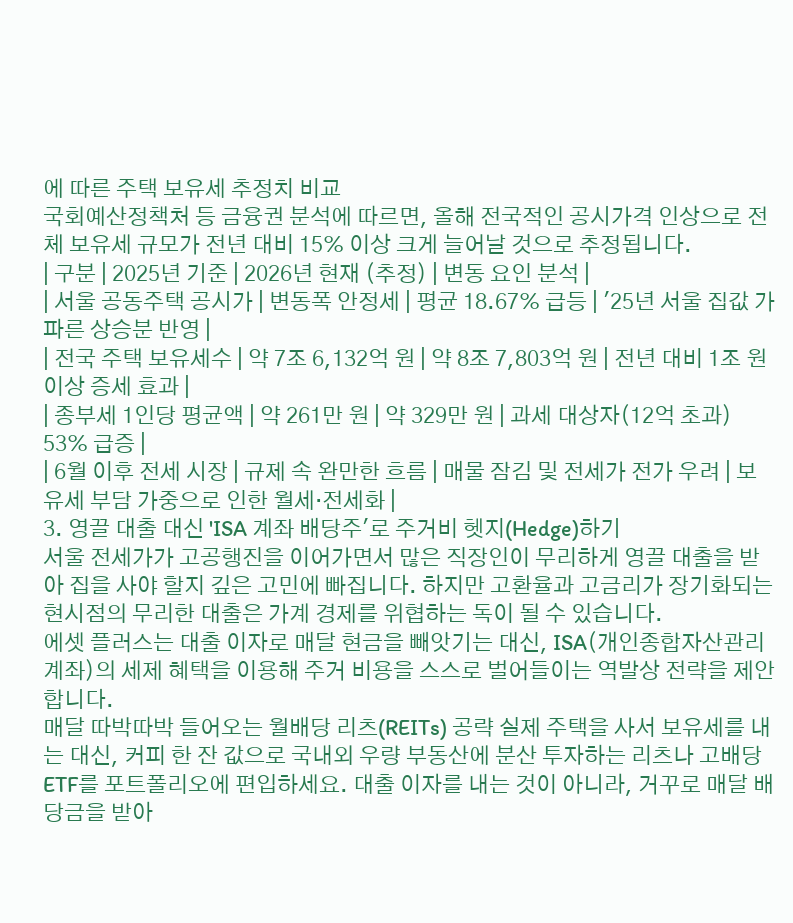에 따른 주택 보유세 추정치 비교
국회예산정책처 등 금융권 분석에 따르면, 올해 전국적인 공시가격 인상으로 전체 보유세 규모가 전년 대비 15% 이상 크게 늘어날 것으로 추정됩니다.
| 구분 | 2025년 기준 | 2026년 현재 (추정) | 변동 요인 분석 |
| 서울 공동주택 공시가 | 변동폭 안정세 | 평균 18.67% 급등 | '25년 서울 집값 가파른 상승분 반영 |
| 전국 주택 보유세수 | 약 7조 6,132억 원 | 약 8조 7,803억 원 | 전년 대비 1조 원 이상 증세 효과 |
| 종부세 1인당 평균액 | 약 261만 원 | 약 329만 원 | 과세 대상자(12억 초과) 53% 급증 |
| 6월 이후 전세 시장 | 규제 속 완만한 흐름 | 매물 잠김 및 전세가 전가 우려 | 보유세 부담 가중으로 인한 월세·전세화 |
3. 영끌 대출 대신 'ISA 계좌 배당주'로 주거비 헷지(Hedge)하기
서울 전세가가 고공행진을 이어가면서 많은 직장인이 무리하게 영끌 대출을 받아 집을 사야 할지 깊은 고민에 빠집니다. 하지만 고환율과 고금리가 장기화되는 현시점의 무리한 대출은 가계 경제를 위협하는 독이 될 수 있습니다.
에셋 플러스는 대출 이자로 매달 현금을 빼앗기는 대신, ISA(개인종합자산관리계좌)의 세제 혜택을 이용해 주거 비용을 스스로 벌어들이는 역발상 전략을 제안합니다.
매달 따박따박 들어오는 월배당 리츠(REITs) 공략 실제 주택을 사서 보유세를 내는 대신, 커피 한 잔 값으로 국내외 우량 부동산에 분산 투자하는 리츠나 고배당 ETF를 포트폴리오에 편입하세요. 대출 이자를 내는 것이 아니라, 거꾸로 매달 배당금을 받아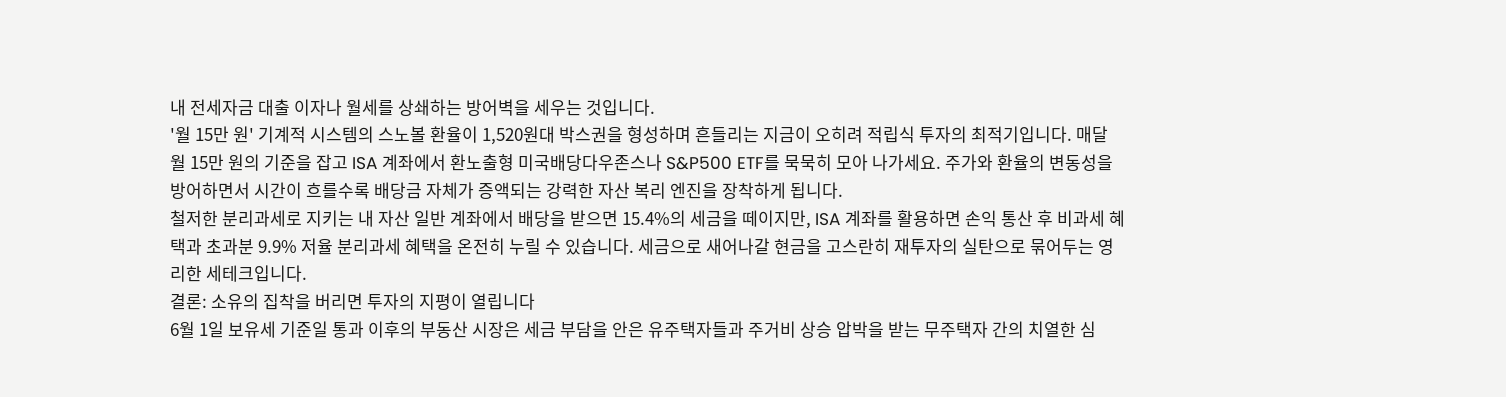내 전세자금 대출 이자나 월세를 상쇄하는 방어벽을 세우는 것입니다.
'월 15만 원' 기계적 시스템의 스노볼 환율이 1,520원대 박스권을 형성하며 흔들리는 지금이 오히려 적립식 투자의 최적기입니다. 매달 월 15만 원의 기준을 잡고 ISA 계좌에서 환노출형 미국배당다우존스나 S&P500 ETF를 묵묵히 모아 나가세요. 주가와 환율의 변동성을 방어하면서 시간이 흐를수록 배당금 자체가 증액되는 강력한 자산 복리 엔진을 장착하게 됩니다.
철저한 분리과세로 지키는 내 자산 일반 계좌에서 배당을 받으면 15.4%의 세금을 떼이지만, ISA 계좌를 활용하면 손익 통산 후 비과세 혜택과 초과분 9.9% 저율 분리과세 혜택을 온전히 누릴 수 있습니다. 세금으로 새어나갈 현금을 고스란히 재투자의 실탄으로 묶어두는 영리한 세테크입니다.
결론: 소유의 집착을 버리면 투자의 지평이 열립니다
6월 1일 보유세 기준일 통과 이후의 부동산 시장은 세금 부담을 안은 유주택자들과 주거비 상승 압박을 받는 무주택자 간의 치열한 심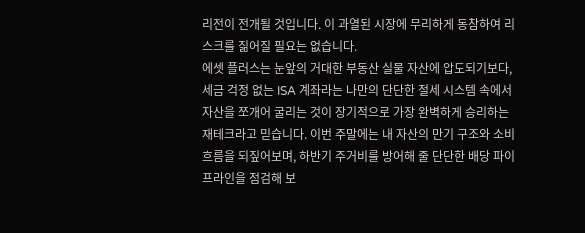리전이 전개될 것입니다. 이 과열된 시장에 무리하게 동참하여 리스크를 짊어질 필요는 없습니다.
에셋 플러스는 눈앞의 거대한 부동산 실물 자산에 압도되기보다, 세금 걱정 없는 ISA 계좌라는 나만의 단단한 절세 시스템 속에서 자산을 쪼개어 굴리는 것이 장기적으로 가장 완벽하게 승리하는 재테크라고 믿습니다. 이번 주말에는 내 자산의 만기 구조와 소비 흐름을 되짚어보며, 하반기 주거비를 방어해 줄 단단한 배당 파이프라인을 점검해 보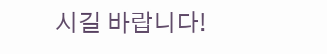시길 바랍니다!